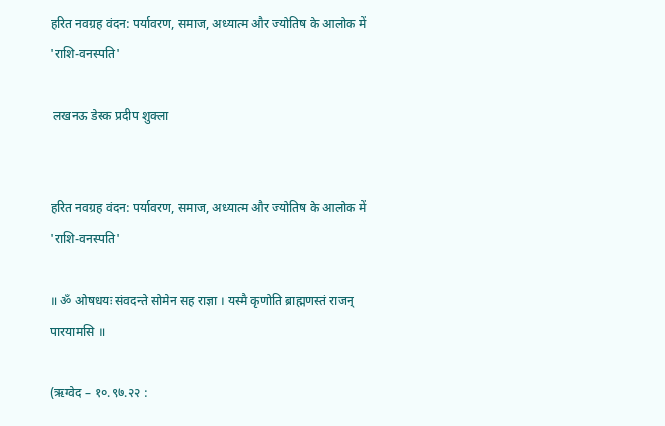हरित नवग्रह वंदन: पर्यावरण, समाज, अध्यात्म और ज्योतिष के आलोक में 'राशि-वनस्पति'

 लखनऊ डेस्क प्रदीप शुक्ला


हरित नवग्रह वंदन: पर्यावरण, समाज, अध्यात्म और ज्योतिष के आलोक में 'राशि-वनस्पति'

॥ ॐ ओषधयः संवदन्ते सोमेन सह राज्ञा । यस्मै कृणोति ब्राह्मणस्तं राजन् पारयामसि ॥

(ऋग्वेद – १०.९७.२२ :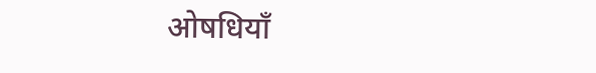ओषधियाँ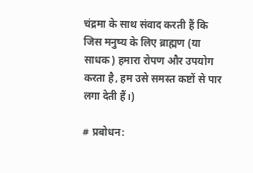चंद्रमा के साथ संवाद करती हैं कि जिस मनुष्य के लिए ब्राह्मण (या साधक) हमारा रोपण और उपयोग करता है, हम उसे समस्त कष्टों से पार लगा देती हैं।)

# प्रबोधन: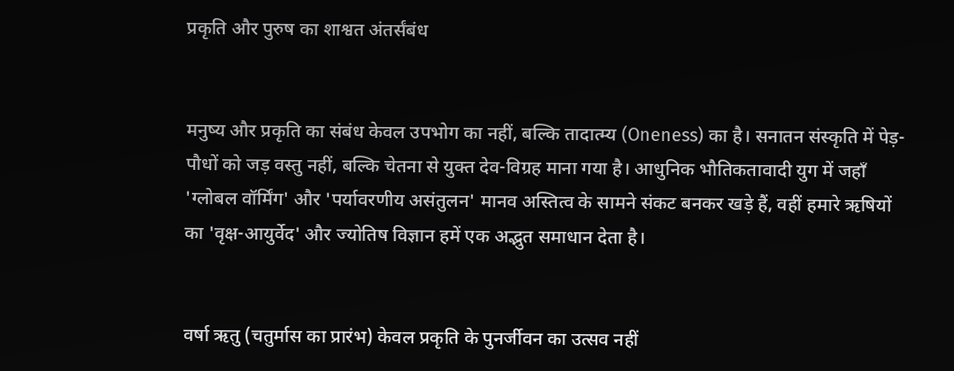प्रकृति और पुरुष का शाश्वत अंतर्संबंध


मनुष्य और प्रकृति का संबंध केवल उपभोग का नहीं, बल्कि तादात्म्य (Oneness) का है। सनातन संस्कृति में पेड़-पौधों को जड़ वस्तु नहीं, बल्कि चेतना से युक्त देव-विग्रह माना गया है। आधुनिक भौतिकतावादी युग में जहाँ 'ग्लोबल वॉर्मिंग' और 'पर्यावरणीय असंतुलन' मानव अस्तित्व के सामने संकट बनकर खड़े हैं, वहीं हमारे ऋषियों का 'वृक्ष-आयुर्वेद' और ज्योतिष विज्ञान हमें एक अद्भुत समाधान देता है।


वर्षा ऋतु (चतुर्मास का प्रारंभ) केवल प्रकृति के पुनर्जीवन का उत्सव नहीं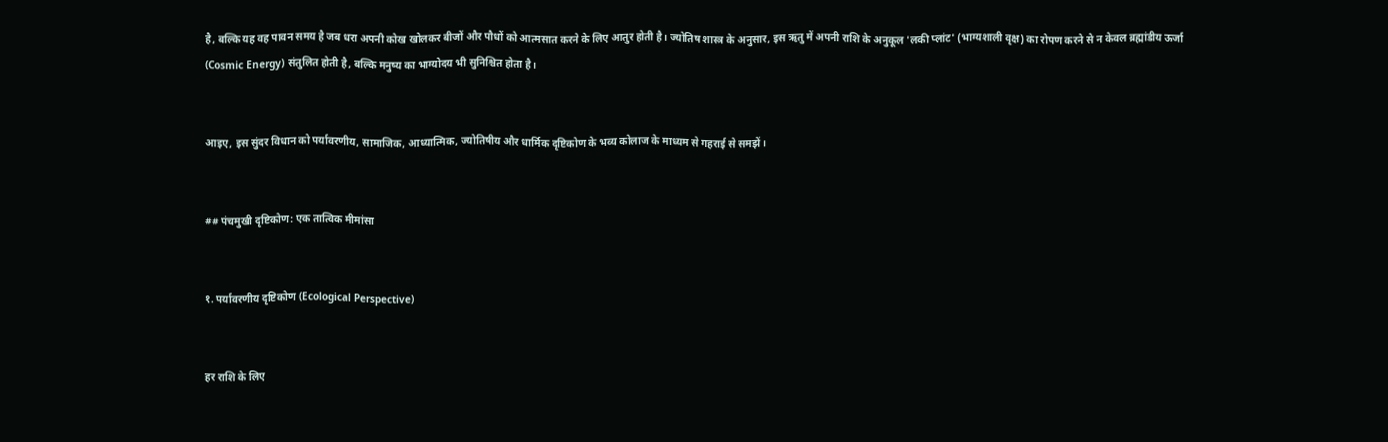है, बल्कि यह वह पावन समय है जब धरा अपनी कोख खोलकर बीजों और पौधों को आत्मसात करने के लिए आतुर होती है। ज्योतिष शास्त्र के अनुसार, इस ऋतु में अपनी राशि के अनुकूल 'लकी प्लांट' (भाग्यशाली वृक्ष) का रोपण करने से न केवल ब्रह्मांडीय ऊर्जा (Cosmic Energy) संतुलित होती है, बल्कि मनुष्य का भाग्योदय भी सुनिश्चित होता है।


आइए, इस सुंदर विधान को पर्यावरणीय, सामाजिक, आध्यात्मिक, ज्योतिषीय और धार्मिक दृष्टिकोण के भव्य कोलाज के माध्यम से गहराई से समझें।


## पंचमुखी दृष्टिकोण: एक तात्विक मीमांसा


१. पर्यावरणीय दृष्टिकोण (Ecological Perspective)


हर राशि के लिए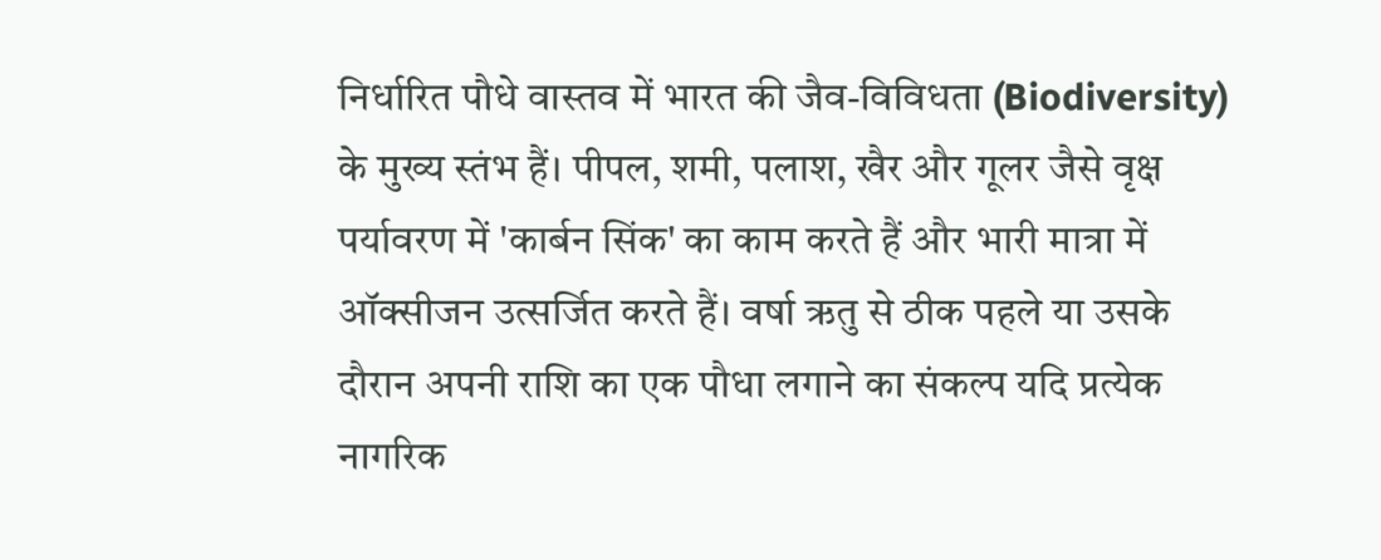निर्धारित पौधे वास्तव में भारत की जैव-विविधता (Biodiversity) के मुख्य स्तंभ हैं। पीपल, शमी, पलाश, खैर और गूलर जैसे वृक्ष पर्यावरण में 'कार्बन सिंक' का काम करते हैं और भारी मात्रा में ऑक्सीजन उत्सर्जित करते हैं। वर्षा ऋतु से ठीक पहले या उसके दौरान अपनी राशि का एक पौधा लगाने का संकल्प यदि प्रत्येक नागरिक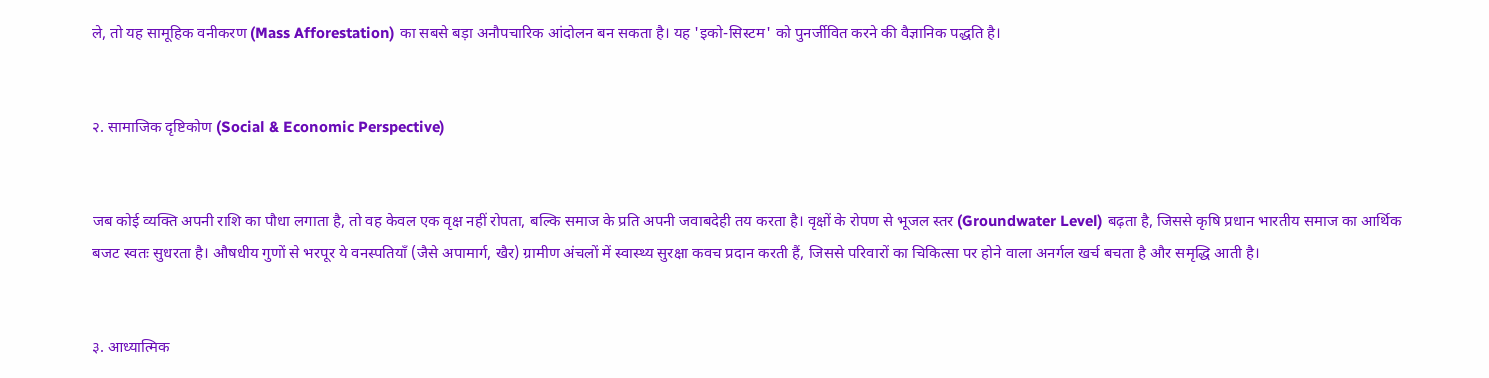ले, तो यह सामूहिक वनीकरण (Mass Afforestation) का सबसे बड़ा अनौपचारिक आंदोलन बन सकता है। यह 'इको-सिस्टम' को पुनर्जीवित करने की वैज्ञानिक पद्धति है।


२. सामाजिक दृष्टिकोण (Social & Economic Perspective)


जब कोई व्यक्ति अपनी राशि का पौधा लगाता है, तो वह केवल एक वृक्ष नहीं रोपता, बल्कि समाज के प्रति अपनी जवाबदेही तय करता है। वृक्षों के रोपण से भूजल स्तर (Groundwater Level) बढ़ता है, जिससे कृषि प्रधान भारतीय समाज का आर्थिक बजट स्वतः सुधरता है। औषधीय गुणों से भरपूर ये वनस्पतियाँ (जैसे अपामार्ग, खैर) ग्रामीण अंचलों में स्वास्थ्य सुरक्षा कवच प्रदान करती हैं, जिससे परिवारों का चिकित्सा पर होने वाला अनर्गल खर्च बचता है और समृद्धि आती है।


३. आध्यात्मिक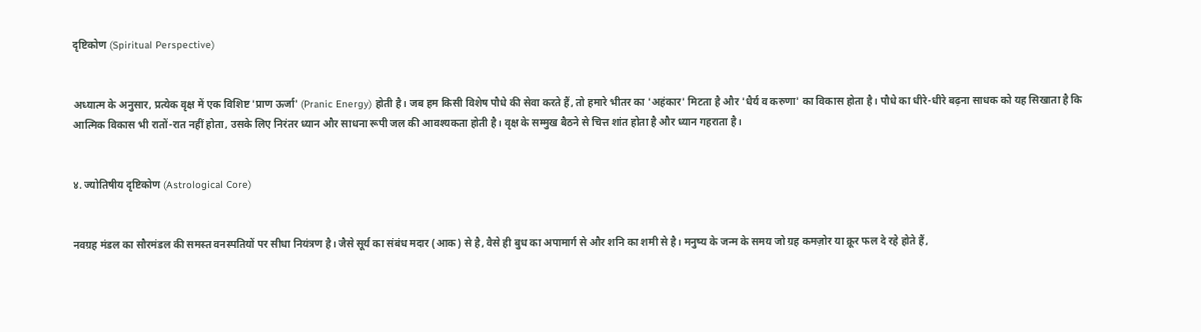दृष्टिकोण (Spiritual Perspective)


अध्यात्म के अनुसार, प्रत्येक वृक्ष में एक विशिष्ट 'प्राण ऊर्जा' (Pranic Energy) होती है। जब हम किसी विशेष पौधे की सेवा करते हैं, तो हमारे भीतर का 'अहंकार' मिटता है और 'धैर्य व करुणा' का विकास होता है। पौधे का धीरे-धीरे बढ़ना साधक को यह सिखाता है कि आत्मिक विकास भी रातों-रात नहीं होता, उसके लिए निरंतर ध्यान और साधना रूपी जल की आवश्यकता होती है। वृक्ष के सम्मुख बैठने से चित्त शांत होता है और ध्यान गहराता है।


४. ज्योतिषीय दृष्टिकोण (Astrological Core)


नवग्रह मंडल का सौरमंडल की समस्त वनस्पतियों पर सीधा नियंत्रण है। जैसे सूर्य का संबंध मदार (आक) से है, वैसे ही बुध का अपामार्ग से और शनि का शमी से है। मनुष्य के जन्म के समय जो ग्रह कमज़ोर या क्रूर फल दे रहे होते हैं,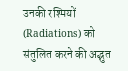उनकी रश्मियों (Radiations) को संतुलित करने की अद्भुत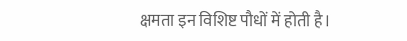क्षमता इन विशिष्ट पौधों में होती है।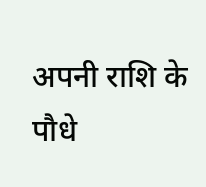अपनी राशि के पौधे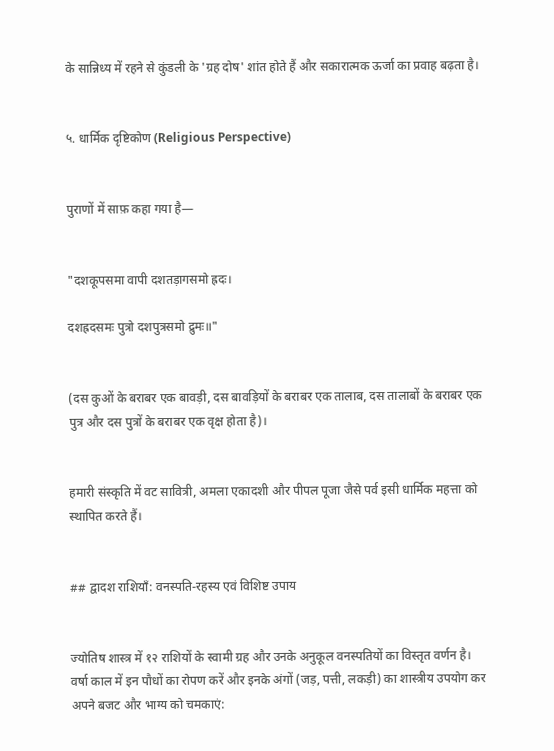के सान्निध्य में रहने से कुंडली के 'ग्रह दोष' शांत होते हैं और सकारात्मक ऊर्जा का प्रवाह बढ़ता है।


५. धार्मिक दृष्टिकोण (Religious Perspective)


पुराणों में साफ़ कहा गया है—


"दशकूपसमा वापी दशतड़ागसमो ह्रदः।

दशह्रदसमः पुत्रो दशपुत्रसमो द्रुमः॥"


(दस कुओं के बराबर एक बावड़ी, दस बावड़ियों के बराबर एक तालाब, दस तालाबों के बराबर एक पुत्र और दस पुत्रों के बराबर एक वृक्ष होता है)।


हमारी संस्कृति में वट सावित्री, अमला एकादशी और पीपल पूजा जैसे पर्व इसी धार्मिक महत्ता को स्थापित करते हैं।


## द्वादश राशियाँ: वनस्पति-रहस्य एवं विशिष्ट उपाय


ज्योतिष शास्त्र में १२ राशियों के स्वामी ग्रह और उनके अनुकूल वनस्पतियों का विस्तृत वर्णन है। वर्षा काल में इन पौधों का रोपण करें और इनके अंगों (जड़, पत्ती, लकड़ी) का शास्त्रीय उपयोग कर अपने बजट और भाग्य को चमकाएं: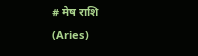# मेष राशि (Aries)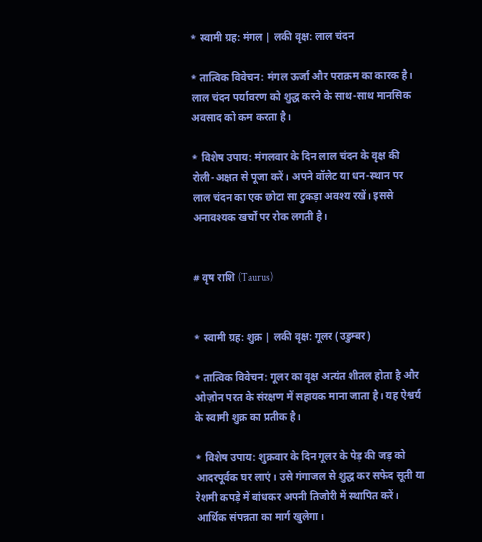* स्वामी ग्रह: मंगल | लकी वृक्ष: लाल चंदन

* तात्विक विवेचन: मंगल ऊर्जा और पराक्रम का कारक है। लाल चंदन पर्यावरण को शुद्ध करने के साथ-साथ मानसिक अवसाद को कम करता है।

* विशेष उपाय: मंगलवार के दिन लाल चंदन के वृक्ष की रोली-अक्षत से पूजा करें। अपने वॉलेट या धन-स्थान पर लाल चंदन का एक छोटा सा टुकड़ा अवश्य रखें। इससे अनावश्यक खर्चों पर रोक लगती है।


# वृष राशि (Taurus)


* स्वामी ग्रह: शुक्र | लकी वृक्ष: गूलर (उडुम्बर)

* तात्विक विवेचन: गूलर का वृक्ष अत्यंत शीतल होता है और ओज़ोन परत के संरक्षण में सहायक माना जाता है। यह ऐश्वर्य के स्वामी शुक्र का प्रतीक है।

* विशेष उपाय: शुक्रवार के दिन गूलर के पेड़ की जड़ को आदरपूर्वक घर लाएं। उसे गंगाजल से शुद्ध कर सफेद सूती या रेशमी कपड़े में बांधकर अपनी तिजोरी में स्थापित करें। आर्थिक संपन्नता का मार्ग खुलेगा।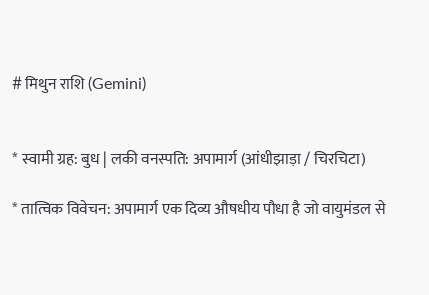# मिथुन राशि (Gemini)


* स्वामी ग्रह: बुध | लकी वनस्पति: अपामार्ग (आंधीझाड़ा / चिरचिटा)

* तात्विक विवेचन: अपामार्ग एक दिव्य औषधीय पौधा है जो वायुमंडल से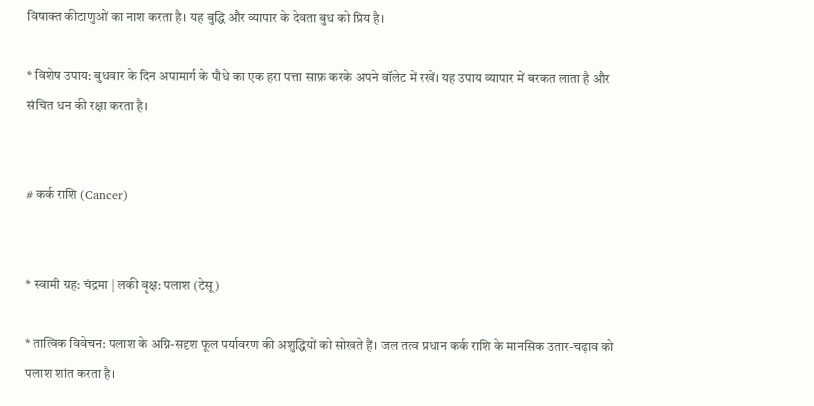विषाक्त कीटाणुओं का नाश करता है। यह बुद्धि और व्यापार के देवता बुध को प्रिय है।

* विशेष उपाय: बुधवार के दिन अपामार्ग के पौधे का एक हरा पत्ता साफ़ करके अपने वॉलेट में रखें। यह उपाय व्यापार में बरकत लाता है और संचित धन की रक्षा करता है।


# कर्क राशि (Cancer)


* स्वामी ग्रह: चंद्रमा | लकी वृक्ष: पलाश (टेसू)

* तात्विक विवेचन: पलाश के अग्नि-सदृश फूल पर्यावरण की अशुद्धियों को सोखते हैं। जल तत्व प्रधान कर्क राशि के मानसिक उतार-चढ़ाव को पलाश शांत करता है।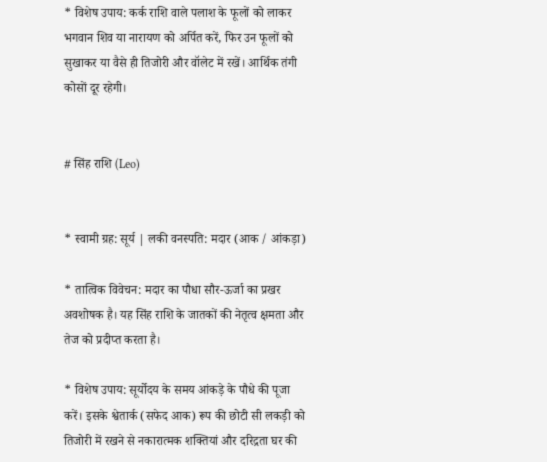* विशेष उपाय: कर्क राशि वाले पलाश के फूलों को लाकर भगवान शिव या नारायण को अर्पित करें, फिर उन फूलों को सुखाकर या वैसे ही तिजोरी और वॉलेट में रखें। आर्थिक तंगी कोसों दूर रहेगी।


# सिंह राशि (Leo)


* स्वामी ग्रह: सूर्य | लकी वनस्पति: मदार (आक / आंकड़ा)

* तात्विक विवेचन: मदार का पौधा सौर-ऊर्जा का प्रखर अवशोषक है। यह सिंह राशि के जातकों की नेतृत्व क्षमता और तेज को प्रदीप्त करता है।

* विशेष उपाय: सूर्योदय के समय आंकड़े के पौधे की पूजा करें। इसके श्वेतार्क (सफेद आक) रूप की छोटी सी लकड़ी को तिजोरी में रखने से नकारात्मक शक्तियां और दरिद्रता घर की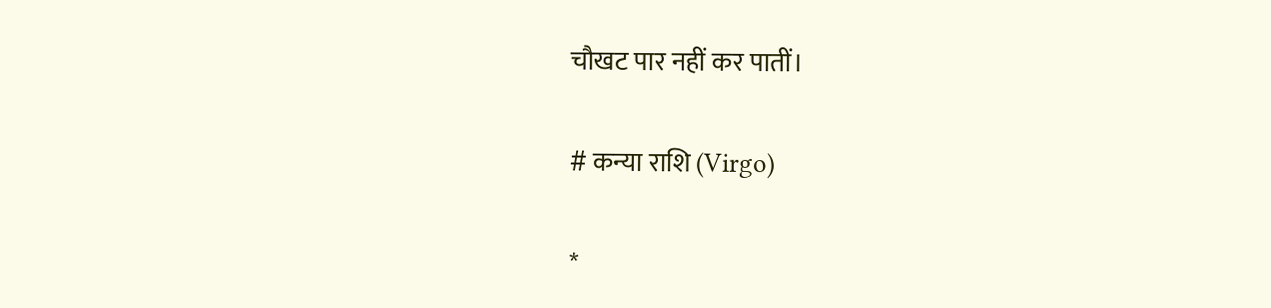चौखट पार नहीं कर पातीं।


# कन्या राशि (Virgo)


*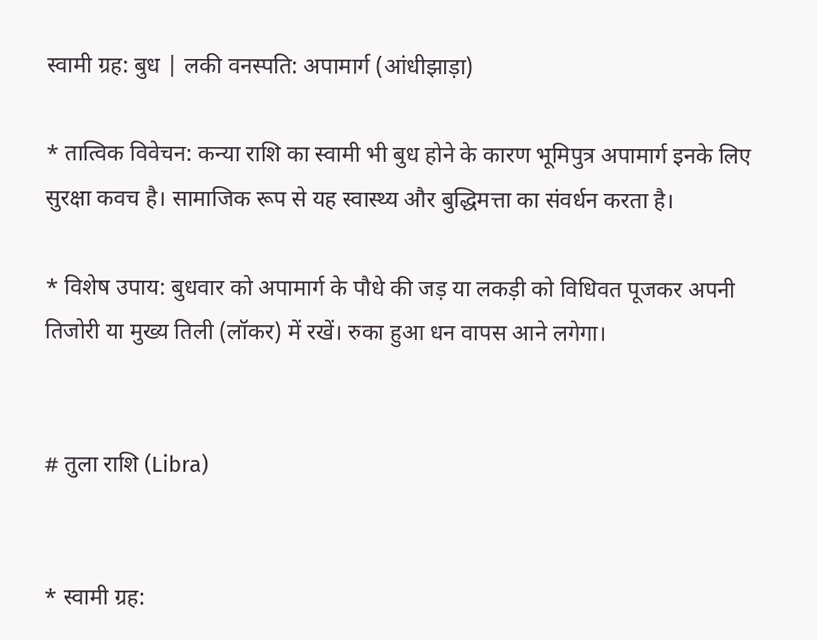स्वामी ग्रह: बुध | लकी वनस्पति: अपामार्ग (आंधीझाड़ा)

* तात्विक विवेचन: कन्या राशि का स्वामी भी बुध होने के कारण भूमिपुत्र अपामार्ग इनके लिए सुरक्षा कवच है। सामाजिक रूप से यह स्वास्थ्य और बुद्धिमत्ता का संवर्धन करता है।

* विशेष उपाय: बुधवार को अपामार्ग के पौधे की जड़ या लकड़ी को विधिवत पूजकर अपनी तिजोरी या मुख्य तिली (लॉकर) में रखें। रुका हुआ धन वापस आने लगेगा।


# तुला राशि (Libra)


* स्वामी ग्रह: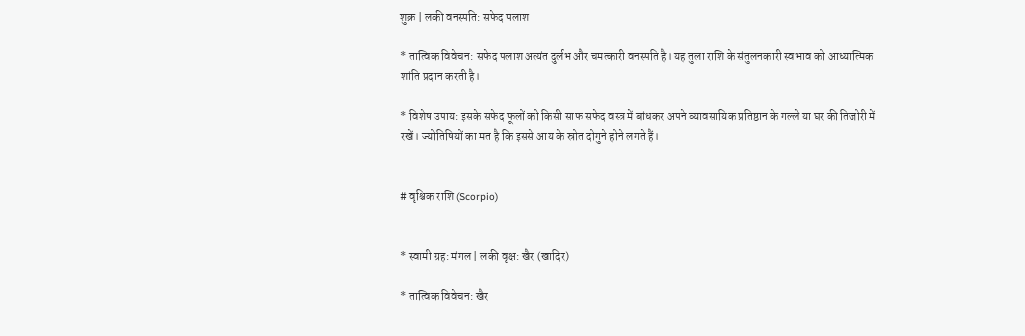शुक्र | लकी वनस्पति: सफेद पलाश

* तात्विक विवेचन: सफेद पलाश अत्यंत दुर्लभ और चमत्कारी वनस्पति है। यह तुला राशि के संतुलनकारी स्वभाव को आध्यात्मिक शांति प्रदान करती है।

* विशेष उपाय: इसके सफेद फूलों को किसी साफ सफेद वस्त्र में बांधकर अपने व्यावसायिक प्रतिष्ठान के गल्ले या घर की तिजोरी में रखें। ज्योतिषियों का मत है कि इससे आय के स्रोत दोगुने होने लगते हैं।


# वृश्चिक राशि (Scorpio)


* स्वामी ग्रह: मंगल | लकी वृक्ष: खैर (खादिर)

* तात्विक विवेचन: खैर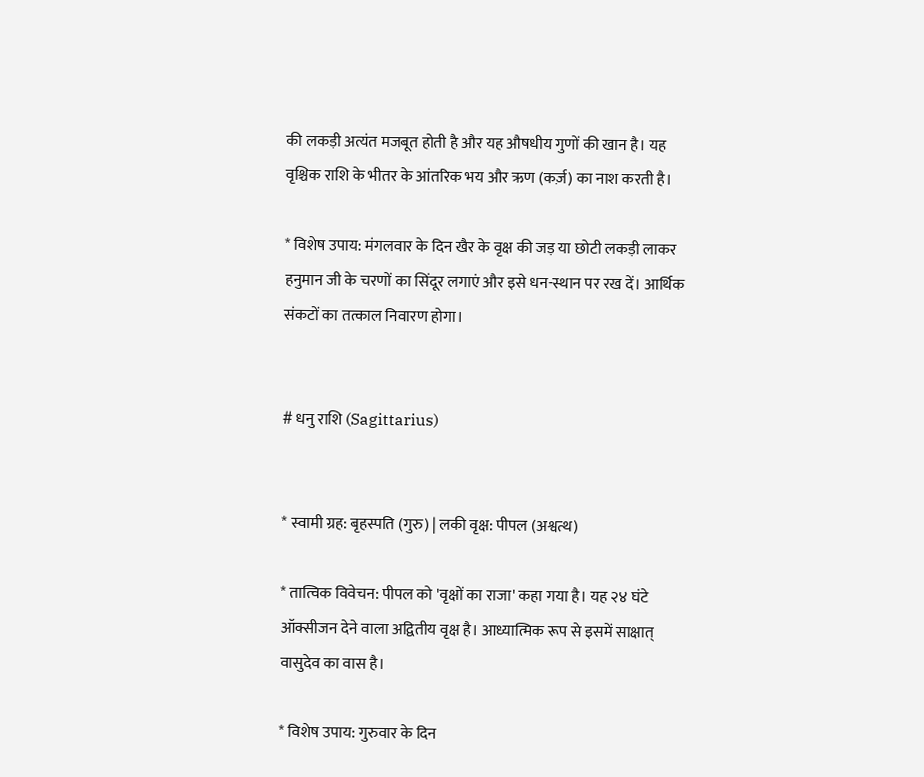की लकड़ी अत्यंत मजबूत होती है और यह औषधीय गुणों की खान है। यह वृश्चिक राशि के भीतर के आंतरिक भय और ऋण (कर्ज़) का नाश करती है।

* विशेष उपाय: मंगलवार के दिन खैर के वृक्ष की जड़ या छोटी लकड़ी लाकर हनुमान जी के चरणों का सिंदूर लगाएं और इसे धन-स्थान पर रख दें। आर्थिक संकटों का तत्काल निवारण होगा।


# धनु राशि (Sagittarius)


* स्वामी ग्रह: बृहस्पति (गुरु) | लकी वृक्ष: पीपल (अश्वत्थ)

* तात्विक विवेचन: पीपल को 'वृक्षों का राजा' कहा गया है। यह २४ घंटे ऑक्सीजन देने वाला अद्वितीय वृक्ष है। आध्यात्मिक रूप से इसमें साक्षात् वासुदेव का वास है।

* विशेष उपाय: गुरुवार के दिन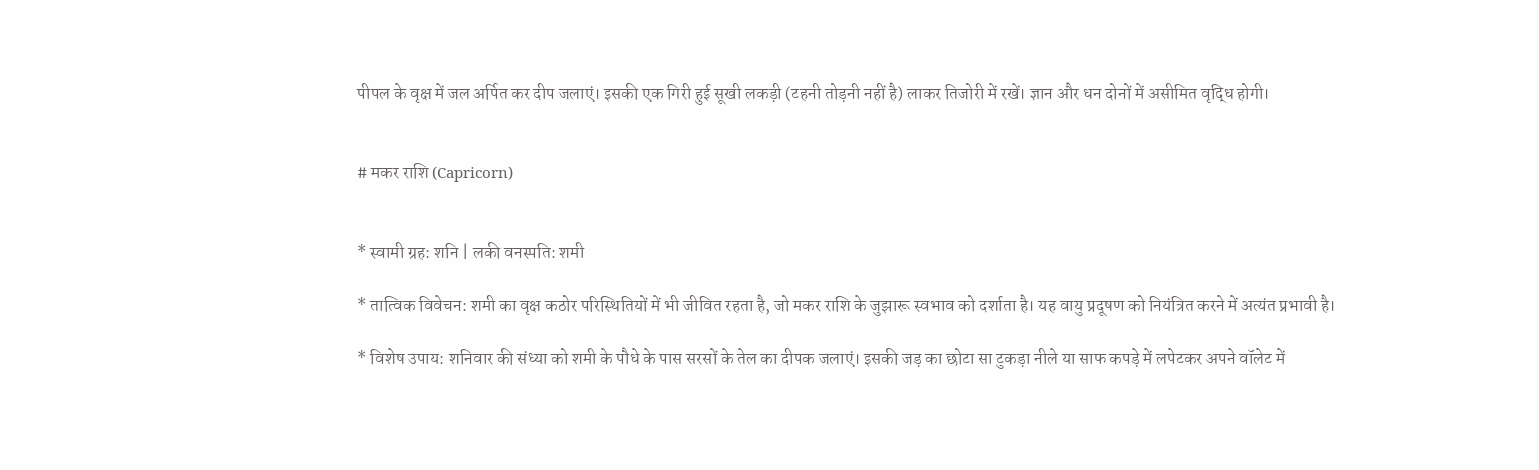पीपल के वृक्ष में जल अर्पित कर दीप जलाएं। इसकी एक गिरी हुई सूखी लकड़ी (टहनी तोड़नी नहीं है) लाकर तिजोरी में रखें। ज्ञान और धन दोनों में असीमित वृद्धि होगी।


# मकर राशि (Capricorn)


* स्वामी ग्रह: शनि | लकी वनस्पति: शमी

* तात्विक विवेचन: शमी का वृक्ष कठोर परिस्थितियों में भी जीवित रहता है, जो मकर राशि के जुझारू स्वभाव को दर्शाता है। यह वायु प्रदूषण को नियंत्रित करने में अत्यंत प्रभावी है।

* विशेष उपाय: शनिवार की संध्या को शमी के पौधे के पास सरसों के तेल का दीपक जलाएं। इसकी जड़ का छोटा सा टुकड़ा नीले या साफ कपड़े में लपेटकर अपने वॉलेट में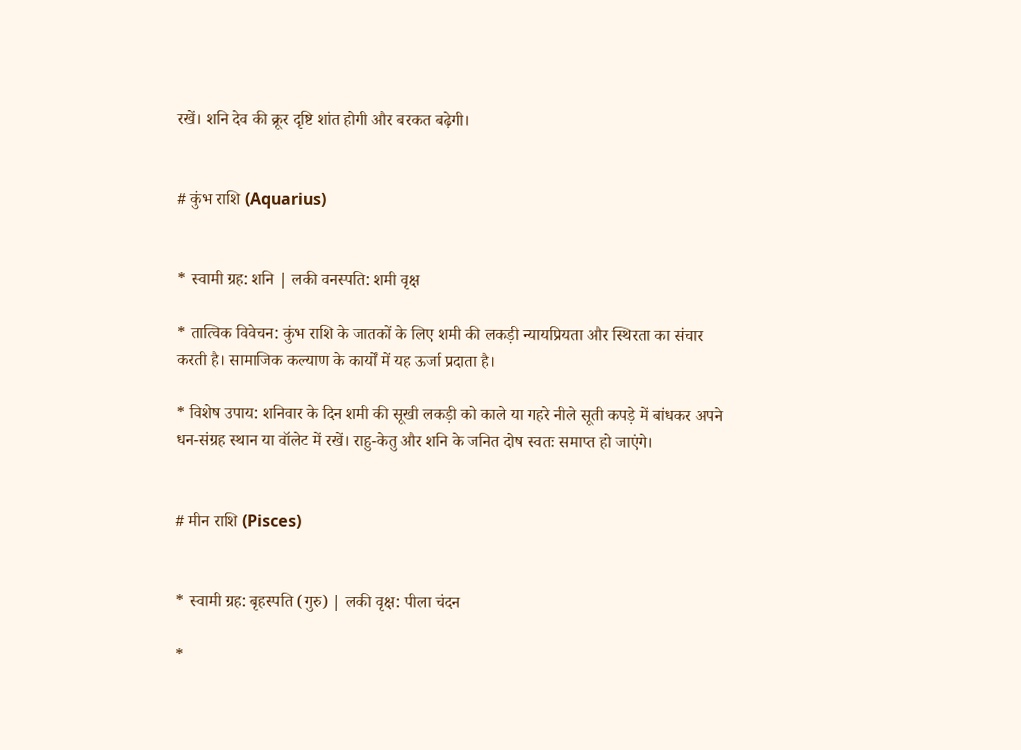रखें। शनि देव की क्रूर दृष्टि शांत होगी और बरकत बढ़ेगी।


# कुंभ राशि (Aquarius)


* स्वामी ग्रह: शनि | लकी वनस्पति: शमी वृक्ष

* तात्विक विवेचन: कुंभ राशि के जातकों के लिए शमी की लकड़ी न्यायप्रियता और स्थिरता का संचार करती है। सामाजिक कल्याण के कार्यों में यह ऊर्जा प्रदाता है।

* विशेष उपाय: शनिवार के दिन शमी की सूखी लकड़ी को काले या गहरे नीले सूती कपड़े में बांधकर अपने धन-संग्रह स्थान या वॉलेट में रखें। राहु-केतु और शनि के जनित दोष स्वतः समाप्त हो जाएंगे।


# मीन राशि (Pisces)


* स्वामी ग्रह: बृहस्पति (गुरु) | लकी वृक्ष: पीला चंदन

*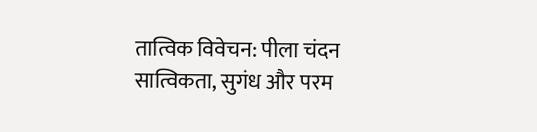तात्विक विवेचन: पीला चंदन सात्विकता, सुगंध और परम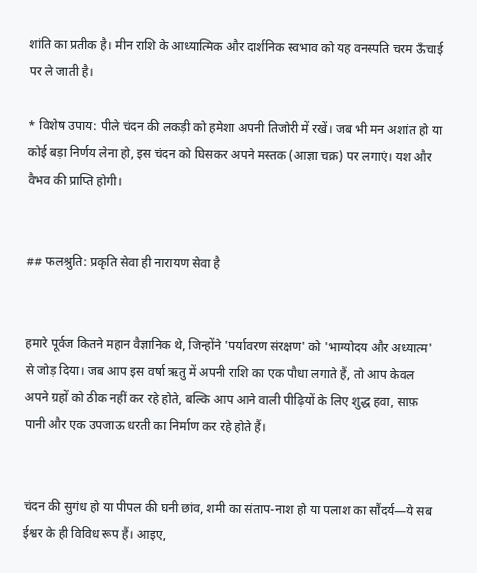शांति का प्रतीक है। मीन राशि के आध्यात्मिक और दार्शनिक स्वभाव को यह वनस्पति चरम ऊँचाई पर ले जाती है।

* विशेष उपाय: पीले चंदन की लकड़ी को हमेशा अपनी तिजोरी में रखें। जब भी मन अशांत हो या कोई बड़ा निर्णय लेना हो, इस चंदन को घिसकर अपने मस्तक (आज्ञा चक्र) पर लगाएं। यश और वैभव की प्राप्ति होगी।


## फलश्रुति: प्रकृति सेवा ही नारायण सेवा है


हमारे पूर्वज कितने महान वैज्ञानिक थे, जिन्होंने 'पर्यावरण संरक्षण' को 'भाग्योदय और अध्यात्म' से जोड़ दिया। जब आप इस वर्षा ऋतु में अपनी राशि का एक पौधा लगाते हैं, तो आप केवल अपने ग्रहों को ठीक नहीं कर रहे होते, बल्कि आप आने वाली पीढ़ियों के लिए शुद्ध हवा, साफ़ पानी और एक उपजाऊ धरती का निर्माण कर रहे होते हैं।


चंदन की सुगंध हो या पीपल की घनी छांव, शमी का संताप-नाश हो या पलाश का सौंदर्य—ये सब ईश्वर के ही विविध रूप हैं। आइए,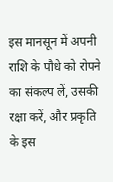इस मानसून में अपनी राशि के पौधे को रोपने का संकल्प लें, उसकी रक्षा करें, और प्रकृति के इस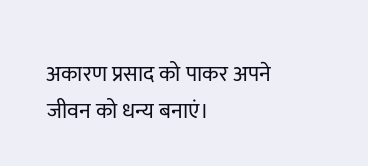अकारण प्रसाद को पाकर अपने जीवन को धन्य बनाएं।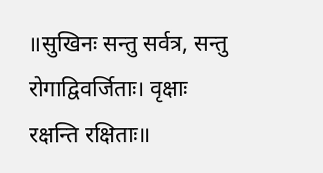॥सुखिनः सन्तु सर्वत्र, सन्तु रोगाद्विवर्जिताः। वृक्षाः रक्षन्ति रक्षिताः॥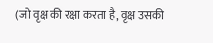(जो वृक्ष की रक्षा करता है, वृक्ष उसकी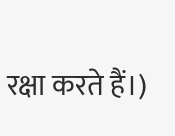रक्षा करते हैं।)